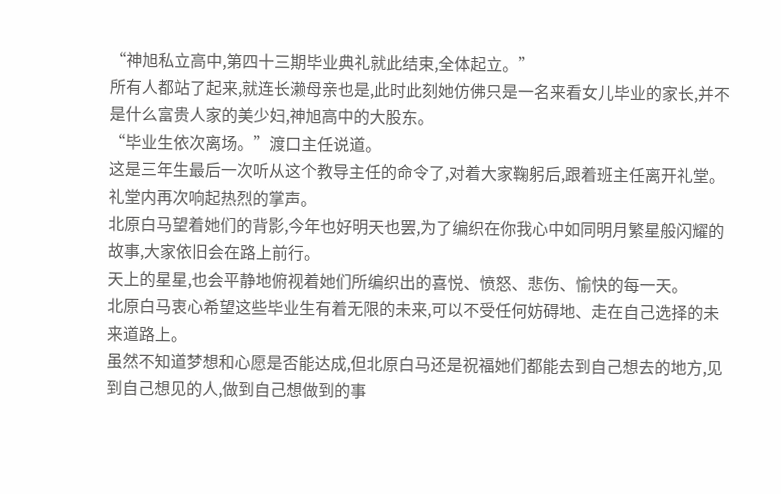“神旭私立高中,第四十三期毕业典礼就此结束,全体起立。”
所有人都站了起来,就连长濑母亲也是,此时此刻她仿佛只是一名来看女儿毕业的家长,并不是什么富贵人家的美少妇,神旭高中的大股东。
“毕业生依次离场。”渡口主任说道。
这是三年生最后一次听从这个教导主任的命令了,对着大家鞠躬后,跟着班主任离开礼堂。
礼堂内再次响起热烈的掌声。
北原白马望着她们的背影,今年也好明天也罢,为了编织在你我心中如同明月繁星般闪耀的故事,大家依旧会在路上前行。
天上的星星,也会平静地俯视着她们所编织出的喜悦、愤怒、悲伤、愉快的每一天。
北原白马衷心希望这些毕业生有着无限的未来,可以不受任何妨碍地、走在自己选择的未来道路上。
虽然不知道梦想和心愿是否能达成,但北原白马还是祝福她们都能去到自己想去的地方,见到自己想见的人,做到自己想做到的事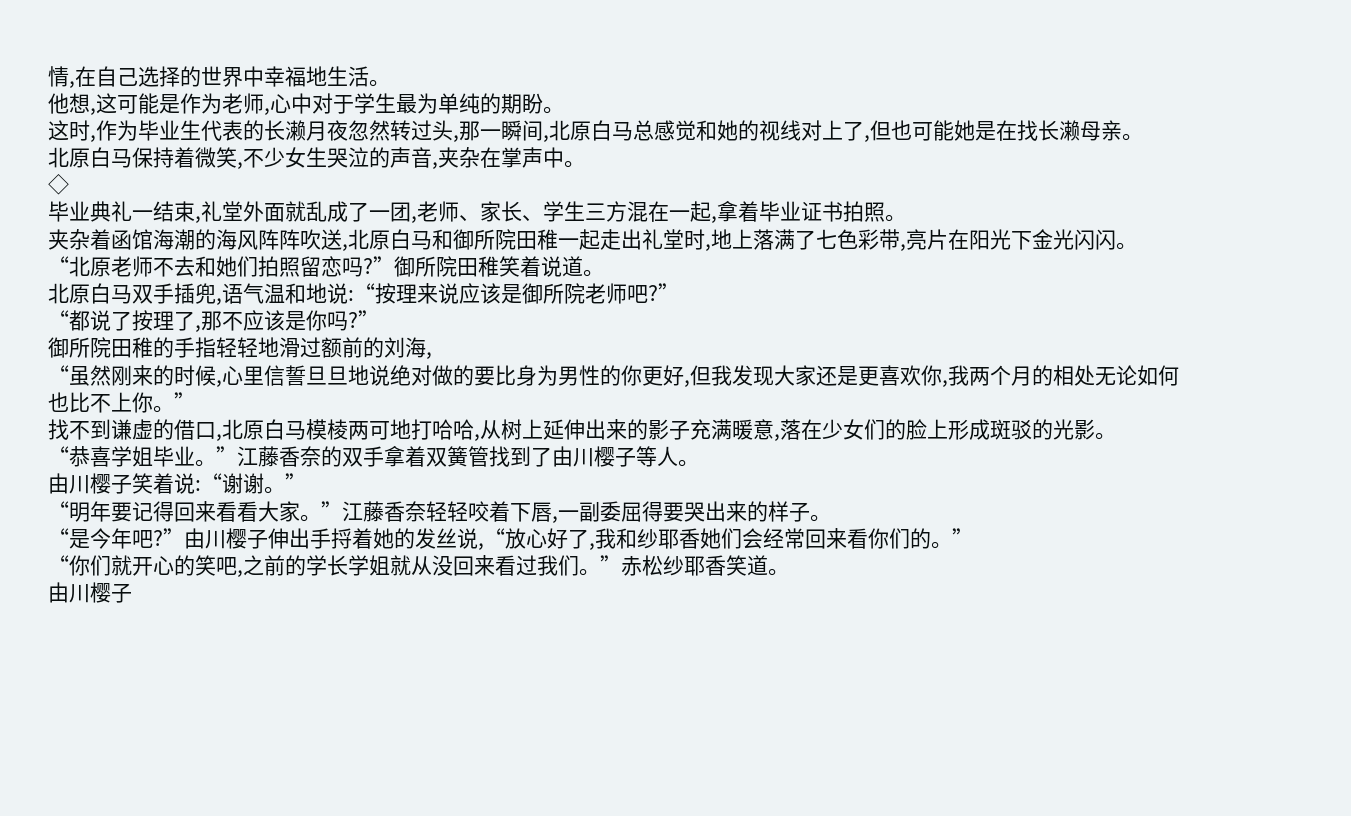情,在自己选择的世界中幸福地生活。
他想,这可能是作为老师,心中对于学生最为单纯的期盼。
这时,作为毕业生代表的长濑月夜忽然转过头,那一瞬间,北原白马总感觉和她的视线对上了,但也可能她是在找长濑母亲。
北原白马保持着微笑,不少女生哭泣的声音,夹杂在掌声中。
◇
毕业典礼一结束,礼堂外面就乱成了一团,老师、家长、学生三方混在一起,拿着毕业证书拍照。
夹杂着函馆海潮的海风阵阵吹送,北原白马和御所院田稚一起走出礼堂时,地上落满了七色彩带,亮片在阳光下金光闪闪。
“北原老师不去和她们拍照留恋吗?”御所院田稚笑着说道。
北原白马双手插兜,语气温和地说:“按理来说应该是御所院老师吧?”
“都说了按理了,那不应该是你吗?”
御所院田稚的手指轻轻地滑过额前的刘海,
“虽然刚来的时候,心里信誓旦旦地说绝对做的要比身为男性的你更好,但我发现大家还是更喜欢你,我两个月的相处无论如何也比不上你。”
找不到谦虚的借口,北原白马模棱两可地打哈哈,从树上延伸出来的影子充满暖意,落在少女们的脸上形成斑驳的光影。
“恭喜学姐毕业。”江藤香奈的双手拿着双簧管找到了由川樱子等人。
由川樱子笑着说:“谢谢。”
“明年要记得回来看看大家。”江藤香奈轻轻咬着下唇,一副委屈得要哭出来的样子。
“是今年吧?”由川樱子伸出手捋着她的发丝说,“放心好了,我和纱耶香她们会经常回来看你们的。”
“你们就开心的笑吧,之前的学长学姐就从没回来看过我们。”赤松纱耶香笑道。
由川樱子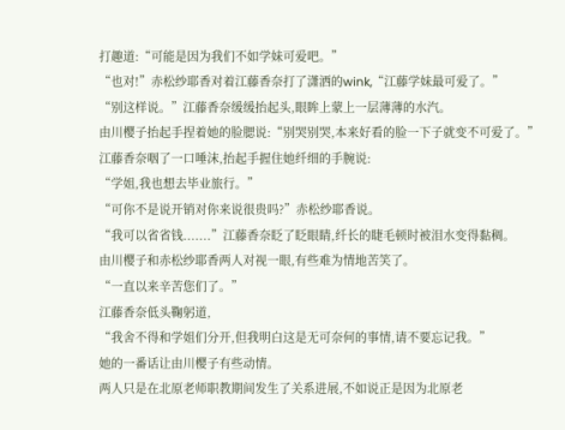打趣道:“可能是因为我们不如学妹可爱吧。”
“也对!”赤松纱耶香对着江藤香奈打了潇洒的wink,“江藤学妹最可爱了。”
“别这样说。”江藤香奈缓缓抬起头,眼眸上蒙上一层薄薄的水汽。
由川樱子抬起手捏着她的脸腮说:“别哭别哭,本来好看的脸一下子就变不可爱了。”
江藤香奈咽了一口唾沫,抬起手握住她纤细的手腕说:
“学姐,我也想去毕业旅行。”
“可你不是说开销对你来说很贵吗?”赤松纱耶香说。
“我可以省省钱.......”江藤香奈眨了眨眼睛,纤长的睫毛顿时被泪水变得黏稠。
由川樱子和赤松纱耶香两人对视一眼,有些难为情地苦笑了。
“一直以来辛苦您们了。”
江藤香奈低头鞠躬道,
“我舍不得和学姐们分开,但我明白这是无可奈何的事情,请不要忘记我。”
她的一番话让由川樱子有些动情。
两人只是在北原老师职教期间发生了关系进展,不如说正是因为北原老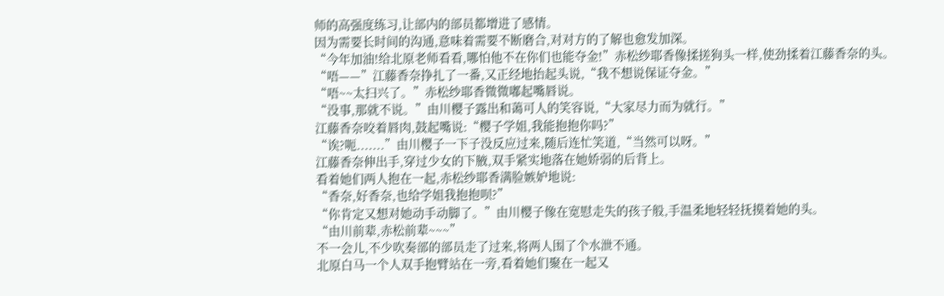师的高强度练习,让部内的部员都增进了感情。
因为需要长时间的沟通,意味着需要不断磨合,对对方的了解也愈发加深。
“今年加油!给北原老师看看,哪怕他不在你们也能夺金!”赤松纱耶香像揉搓狗头一样,使劲揉着江藤香奈的头。
“唔——”江藤香奈挣扎了一番,又正经地抬起头说,“我不想说保证夺金。”
“唔~~太扫兴了。”赤松纱耶香微微嘟起嘴唇说。
“没事,那就不说。”由川樱子露出和蔼可人的笑容说,“大家尽力而为就行。”
江藤香奈咬着唇肉,鼓起嘴说:“樱子学姐,我能抱抱你吗?”
“诶?呃.......”由川樱子一下子没反应过来,随后连忙笑道,“当然可以呀。”
江藤香奈伸出手,穿过少女的下腋,双手紧实地落在她娇弱的后背上。
看着她们两人抱在一起,赤松纱耶香满脸嫉妒地说:
“香奈,好香奈,也给学姐我抱抱呗?”
“你肯定又想对她动手动脚了。”由川樱子像在宽慰走失的孩子般,手温柔地轻轻抚摸着她的头。
“由川前辈,赤松前辈~~~”
不一会儿,不少吹奏部的部员走了过来,将两人围了个水泄不通。
北原白马一个人双手抱臂站在一旁,看着她们聚在一起又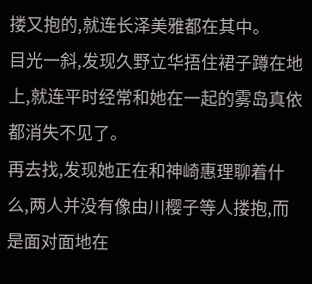搂又抱的,就连长泽美雅都在其中。
目光一斜,发现久野立华捂住裙子蹲在地上,就连平时经常和她在一起的雾岛真依都消失不见了。
再去找,发现她正在和神崎惠理聊着什么,两人并没有像由川樱子等人搂抱,而是面对面地在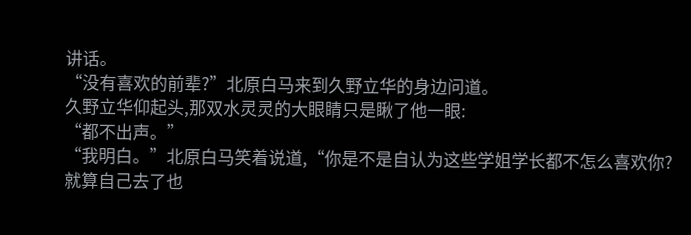讲话。
“没有喜欢的前辈?”北原白马来到久野立华的身边问道。
久野立华仰起头,那双水灵灵的大眼睛只是瞅了他一眼:
“都不出声。”
“我明白。”北原白马笑着说道,“你是不是自认为这些学姐学长都不怎么喜欢你?就算自己去了也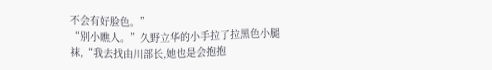不会有好脸色。”
“别小瞧人。”久野立华的小手拉了拉黑色小腿袜,“我去找由川部长,她也是会抱抱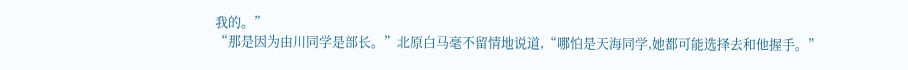我的。”
“那是因为由川同学是部长。”北原白马毫不留情地说道,“哪怕是天海同学,她都可能选择去和他握手。”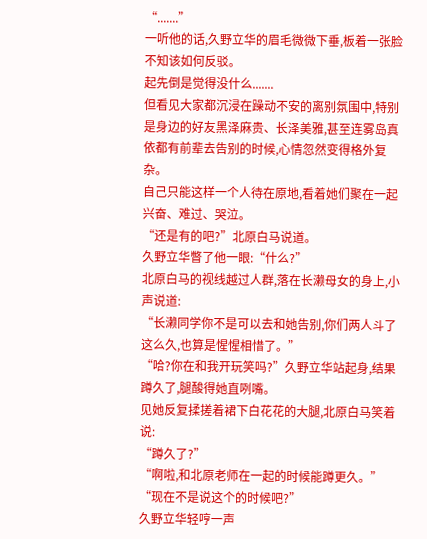“.......”
一听他的话,久野立华的眉毛微微下垂,板着一张脸不知该如何反驳。
起先倒是觉得没什么.......
但看见大家都沉浸在躁动不安的离别氛围中,特别是身边的好友黑泽麻贵、长泽美雅,甚至连雾岛真依都有前辈去告别的时候,心情忽然变得格外复杂。
自己只能这样一个人待在原地,看着她们聚在一起兴奋、难过、哭泣。
“还是有的吧?”北原白马说道。
久野立华瞥了他一眼:“什么?”
北原白马的视线越过人群,落在长濑母女的身上,小声说道:
“长濑同学你不是可以去和她告别,你们两人斗了这么久,也算是惺惺相惜了。”
“哈?你在和我开玩笑吗?”久野立华站起身,结果蹲久了,腿酸得她直咧嘴。
见她反复揉搓着裙下白花花的大腿,北原白马笑着说:
“蹲久了?”
“啊啦,和北原老师在一起的时候能蹲更久。”
“现在不是说这个的时候吧?”
久野立华轻哼一声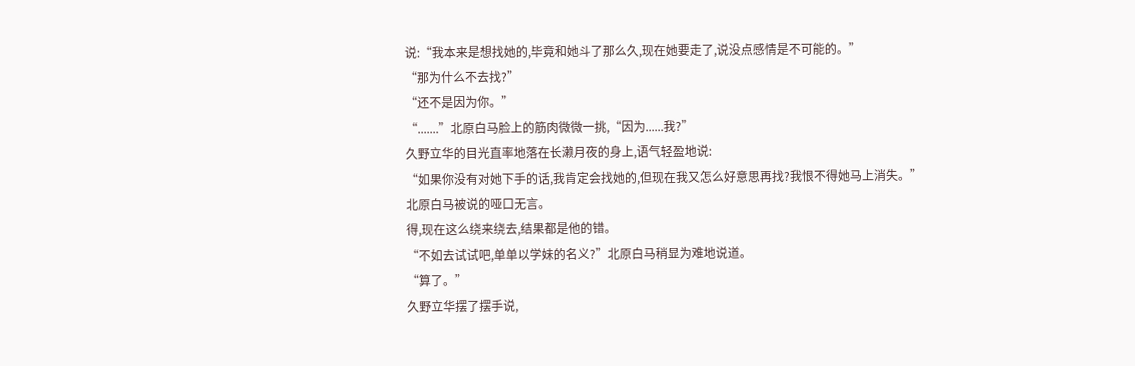说:“我本来是想找她的,毕竟和她斗了那么久,现在她要走了,说没点感情是不可能的。”
“那为什么不去找?”
“还不是因为你。”
“.......”北原白马脸上的筋肉微微一挑,“因为......我?”
久野立华的目光直率地落在长濑月夜的身上,语气轻盈地说:
“如果你没有对她下手的话,我肯定会找她的,但现在我又怎么好意思再找?我恨不得她马上消失。”
北原白马被说的哑口无言。
得,现在这么绕来绕去,结果都是他的错。
“不如去试试吧,单单以学妹的名义?”北原白马稍显为难地说道。
“算了。”
久野立华摆了摆手说,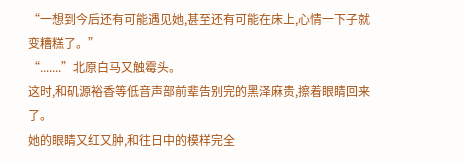“一想到今后还有可能遇见她,甚至还有可能在床上,心情一下子就变糟糕了。”
“.......”北原白马又触霉头。
这时,和矶源裕香等低音声部前辈告别完的黑泽麻贵,擦着眼睛回来了。
她的眼睛又红又肿,和往日中的模样完全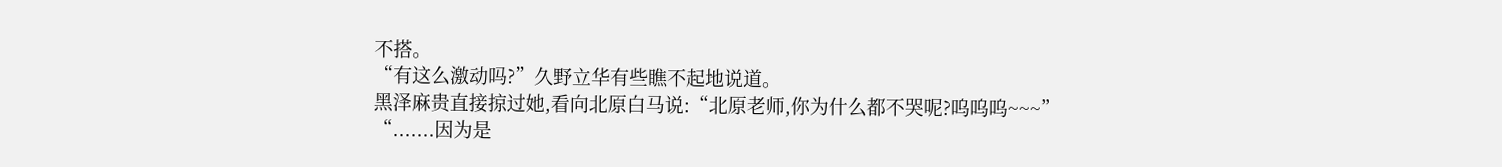不搭。
“有这么激动吗?”久野立华有些瞧不起地说道。
黑泽麻贵直接掠过她,看向北原白马说:“北原老师,你为什么都不哭呢?呜呜呜~~~”
“.......因为是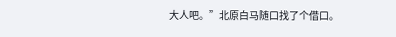大人吧。”北原白马随口找了个借口。